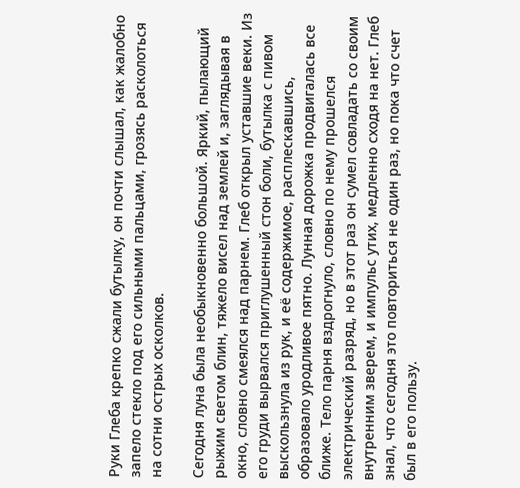Руки Глеба крепко сжали бутылку, он почти слышал, как жалобно запело стекло под его сильными пальцами, грозясь расколоться на сотни острых осколков.

Сегодня луна была необыкновенно большой. Яркий, пылающий рыжим светом блин, тяжело висел над землей и, заглядывая в окно, словно смеялся над парнем. Глеб открыл уставшие веки. Из его груди вырвался приглушенный стон боли, бутылка с пивом выскользнула из рук, и её содержимое, расплескавшись, образовало уродливое пятно. Лунная дорожка продвигалась все ближе. Тело парня вздрогнуло, словно по нему прошелся электрический разряд, но в этот раз он сумел совладать со своим внутренним зверем, и импульс утих, медленно сходя на нет. Глеб знал, что сегодня это повториться не один раз, но пока что счет был в его пользу.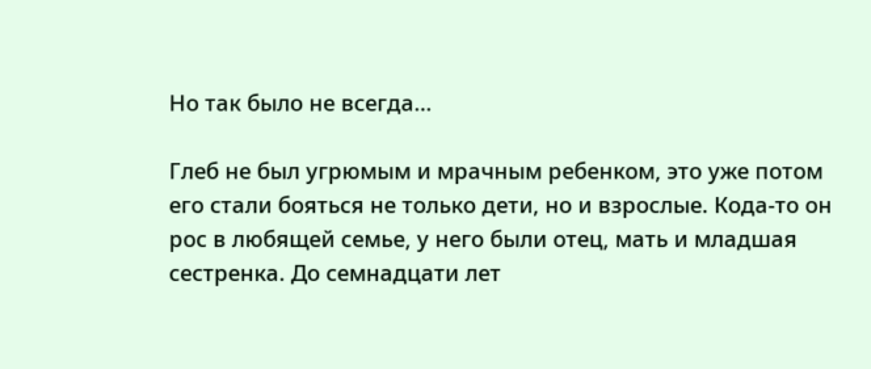Но так было не всегда…

Глеб не был угрюмым и мрачным ребенком, это уже потом его стали бояться не только дети, но и взрослые. Кода-то он рос в любящей семье, у него были отец, мать и младшая сестренка. До семнадцати лет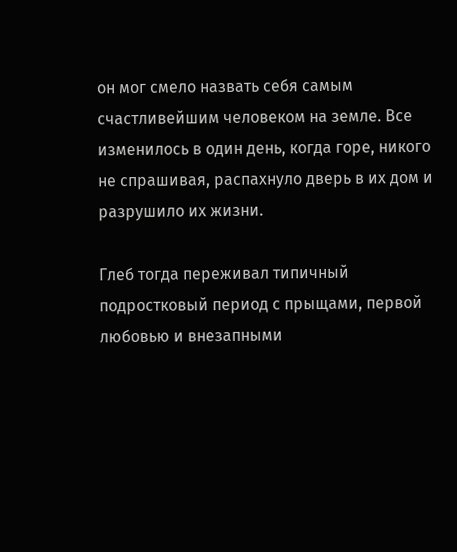он мог смело назвать себя самым счастливейшим человеком на земле. Все изменилось в один день, когда горе, никого не спрашивая, распахнуло дверь в их дом и разрушило их жизни.

Глеб тогда переживал типичный подростковый период с прыщами, первой любовью и внезапными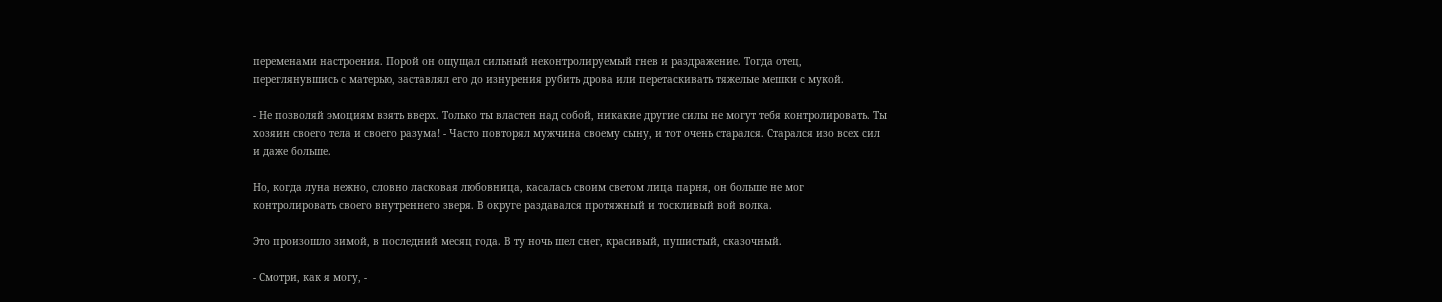переменами настроения. Порой он ощущал сильный неконтролируемый гнев и раздражение. Тогда отец, переглянувшись с матерью, заставлял его до изнурения рубить дрова или перетаскивать тяжелые мешки с мукой.

- Не позволяй эмоциям взять вверх. Только ты властен над собой, никакие другие силы не могут тебя контролировать. Ты хозяин своего тела и своего разума! - Часто повторял мужчина своему сыну, и тот очень старался. Старался изо всех сил и даже больше.

Но, когда луна нежно, словно ласковая любовница, касалась своим светом лица парня, он больше не мог контролировать своего внутреннего зверя. В округе раздавался протяжный и тоскливый вой волка.

Это произошло зимой, в последний месяц года. В ту ночь шел снег, красивый, пушистый, сказочный.

- Смотри, как я могу, -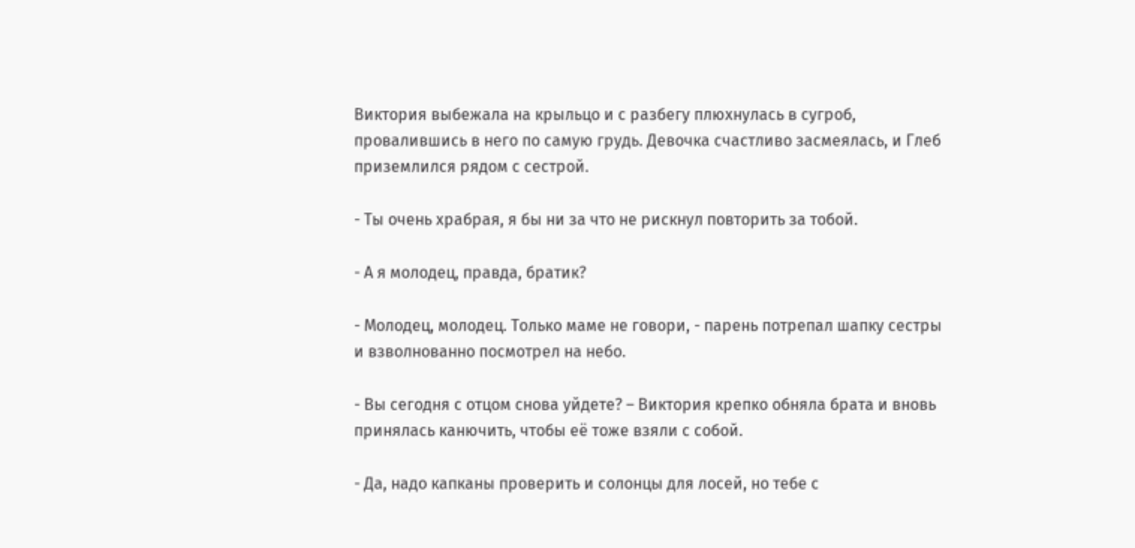Виктория выбежала на крыльцо и с разбегу плюхнулась в сугроб, провалившись в него по самую грудь. Девочка счастливо засмеялась, и Глеб приземлился рядом с сестрой.

- Ты очень храбрая, я бы ни за что не рискнул повторить за тобой.

- А я молодец, правда, братик?

- Молодец, молодец. Только маме не говори, - парень потрепал шапку сестры и взволнованно посмотрел на небо.

- Вы сегодня с отцом снова уйдете? – Виктория крепко обняла брата и вновь принялась канючить, чтобы её тоже взяли с собой.

- Да, надо капканы проверить и солонцы для лосей, но тебе с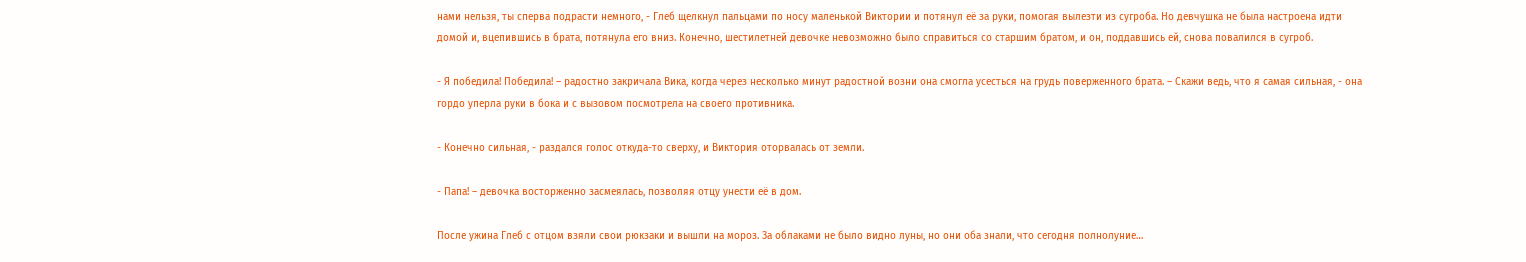нами нельзя, ты сперва подрасти немного, - Глеб щелкнул пальцами по носу маленькой Виктории и потянул её за руки, помогая вылезти из сугроба. Но девчушка не была настроена идти домой и, вцепившись в брата, потянула его вниз. Конечно, шестилетней девочке невозможно было справиться со старшим братом, и он, поддавшись ей, снова повалился в сугроб.

- Я победила! Победила! – радостно закричала Вика, когда через несколько минут радостной возни она смогла усесться на грудь поверженного брата. – Скажи ведь, что я самая сильная, - она гордо уперла руки в бока и с вызовом посмотрела на своего противника.

- Конечно сильная, - раздался голос откуда-то сверху, и Виктория оторвалась от земли.

- Папа! – девочка восторженно засмеялась, позволяя отцу унести её в дом.

После ужина Глеб с отцом взяли свои рюкзаки и вышли на мороз. За облаками не было видно луны, но они оба знали, что сегодня полнолуние…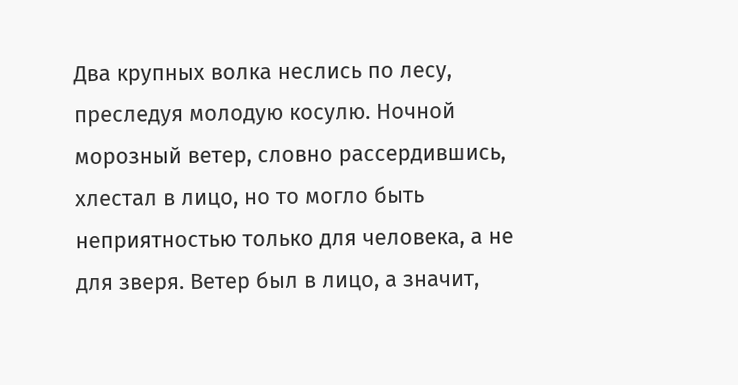Два крупных волка неслись по лесу, преследуя молодую косулю. Ночной морозный ветер, словно рассердившись, хлестал в лицо, но то могло быть неприятностью только для человека, а не для зверя. Ветер был в лицо, а значит,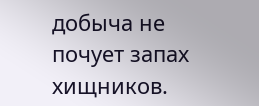добыча не почует запах хищников.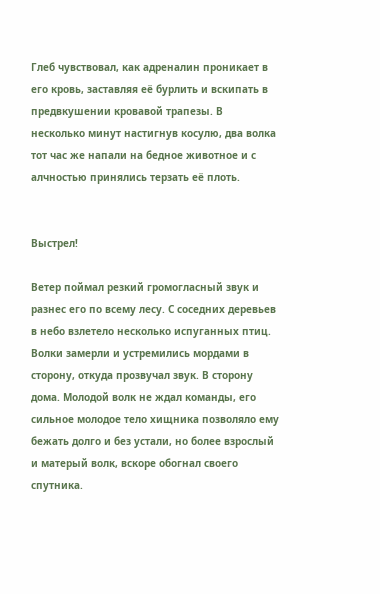Глеб чувствовал, как адреналин проникает в его кровь, заставляя её бурлить и вскипать в предвкушении кровавой трапезы. В несколько минут настигнув косулю, два волка тот час же напали на бедное животное и с алчностью принялись терзать её плоть.


Выстрел!

Ветер поймал резкий громогласный звук и разнес его по всему лесу. С соседних деревьев в небо взлетело несколько испуганных птиц. Волки замерли и устремились мордами в сторону, откуда прозвучал звук. В сторону дома. Молодой волк не ждал команды, его сильное молодое тело хищника позволяло ему бежать долго и без устали, но более взрослый и матерый волк, вскоре обогнал своего спутника.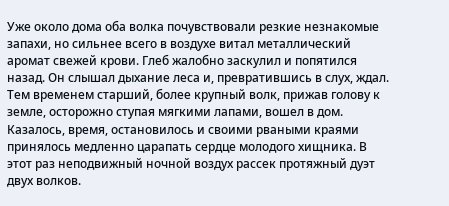Уже около дома оба волка почувствовали резкие незнакомые запахи, но сильнее всего в воздухе витал металлический аромат свежей крови. Глеб жалобно заскулил и попятился назад. Он слышал дыхание леса и, превратившись в слух, ждал. Тем временем старший, более крупный волк, прижав голову к земле, осторожно ступая мягкими лапами, вошел в дом. Казалось, время, остановилось и своими рваными краями принялось медленно царапать сердце молодого хищника. В этот раз неподвижный ночной воздух рассек протяжный дуэт двух волков.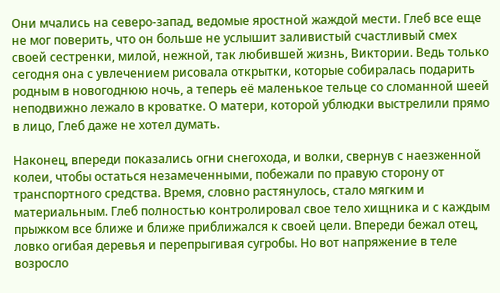Они мчались на северо-запад, ведомые яростной жаждой мести. Глеб все еще не мог поверить, что он больше не услышит заливистый счастливый смех своей сестренки, милой, нежной, так любившей жизнь, Виктории. Ведь только сегодня она с увлечением рисовала открытки, которые собиралась подарить родным в новогоднюю ночь, а теперь её маленькое тельце со сломанной шеей неподвижно лежало в кроватке. О матери, которой ублюдки выстрелили прямо в лицо, Глеб даже не хотел думать.

Наконец, впереди показались огни снегохода, и волки, свернув с наезженной колеи, чтобы остаться незамеченными, побежали по правую сторону от транспортного средства. Время, словно растянулось, стало мягким и материальным. Глеб полностью контролировал свое тело хищника и с каждым прыжком все ближе и ближе приближался к своей цели. Впереди бежал отец, ловко огибая деревья и перепрыгивая сугробы. Но вот напряжение в теле возросло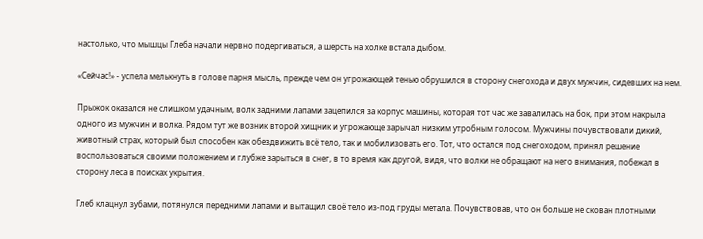настолько, что мышцы Глеба начали нервно подергиваться, а шерсть на холке встала дыбом.

«Сейчас!» - успела мелькнуть в голове парня мысль, прежде чем он угрожающей тенью обрушился в сторону снегохода и двух мужчин, сидевших на нем.

Прыжок оказался не слишком удачным, волк задними лапами зацепился за корпус машины, которая тот час же завалилась на бок, при этом накрыла одного из мужчин и волка. Рядом тут же возник второй хищник и угрожающе зарычал низким утробным голосом. Мужчины почувствовали дикий, животный страх, который был способен как обездвижить всё тело, так и мобилизовать его. Тот, что остался под снегоходом, принял решение воспользоваться своими положением и глубже зарыться в снег, в то время как другой, видя, что волки не обращают на него внимания, побежал в сторону леса в поисках укрытия.

Глеб клацнул зубами, потянулся передними лапами и вытащил своё тело из-под груды метала. Почувствовав, что он больше не скован плотными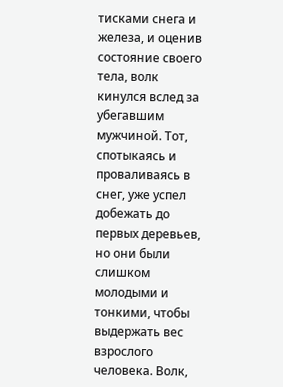тисками снега и железа, и оценив состояние своего тела, волк кинулся вслед за убегавшим мужчиной. Тот, спотыкаясь и проваливаясь в снег, уже успел добежать до первых деревьев, но они были слишком молодыми и тонкими, чтобы выдержать вес взрослого человека. Волк,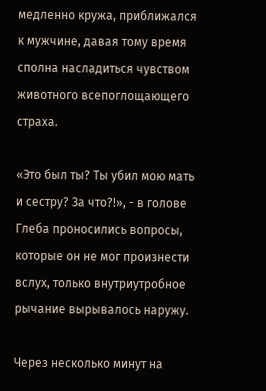медленно кружа, приближался к мужчине, давая тому время сполна насладиться чувством животного всепоглощающего страха.

«Это был ты? Ты убил мою мать и сестру? За что?!», - в голове Глеба проносились вопросы, которые он не мог произнести вслух, только внутриутробное рычание вырывалось наружу.

Через несколько минут на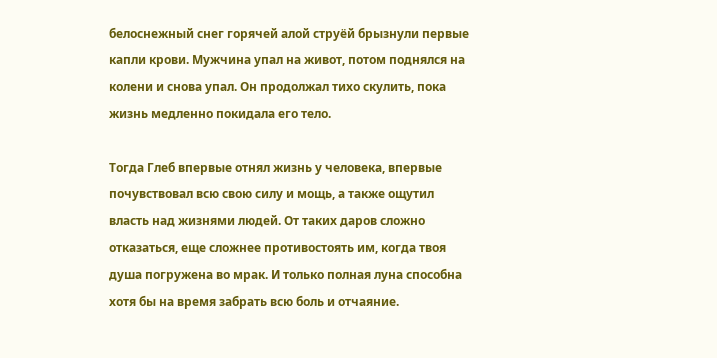белоснежный снег горячей алой струёй брызнули первые капли крови. Мужчина упал на живот, потом поднялся на колени и снова упал. Он продолжал тихо скулить, пока жизнь медленно покидала его тело.

Тогда Глеб впервые отнял жизнь у человека, впервые почувствовал всю свою силу и мощь, а также ощутил власть над жизнями людей. От таких даров сложно отказаться, еще сложнее противостоять им, когда твоя душа погружена во мрак. И только полная луна способна хотя бы на время забрать всю боль и отчаяние.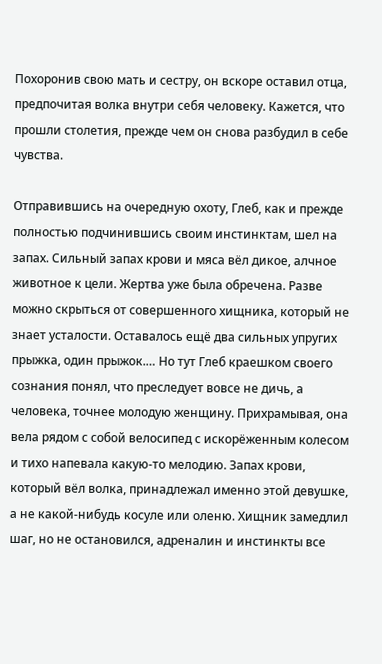Похоронив свою мать и сестру, он вскоре оставил отца, предпочитая волка внутри себя человеку. Кажется, что прошли столетия, прежде чем он снова разбудил в себе чувства.

Отправившись на очередную охоту, Глеб, как и прежде полностью подчинившись своим инстинктам, шел на запах. Сильный запах крови и мяса вёл дикое, алчное животное к цели. Жертва уже была обречена. Разве можно скрыться от совершенного хищника, который не знает усталости. Оставалось ещё два сильных упругих прыжка, один прыжок.… Но тут Глеб краешком своего сознания понял, что преследует вовсе не дичь, а человека, точнее молодую женщину. Прихрамывая, она вела рядом с собой велосипед с искорёженным колесом и тихо напевала какую-то мелодию. Запах крови, который вёл волка, принадлежал именно этой девушке, а не какой-нибудь косуле или оленю. Хищник замедлил шаг, но не остановился, адреналин и инстинкты все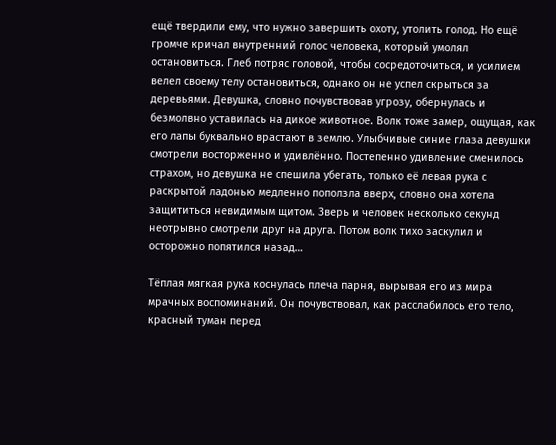ещё твердили ему, что нужно завершить охоту, утолить голод. Но ещё громче кричал внутренний голос человека, который умолял остановиться. Глеб потряс головой, чтобы сосредоточиться, и усилием велел своему телу остановиться, однако он не успел скрыться за деревьями. Девушка, словно почувствовав угрозу, обернулась и безмолвно уставилась на дикое животное. Волк тоже замер, ощущая, как его лапы буквально врастают в землю. Улыбчивые синие глаза девушки смотрели восторженно и удивлённо. Постепенно удивление сменилось страхом, но девушка не спешила убегать, только её левая рука с раскрытой ладонью медленно поползла вверх, словно она хотела защититься невидимым щитом. Зверь и человек несколько секунд неотрывно смотрели друг на друга. Потом волк тихо заскулил и осторожно попятился назад…

Тёплая мягкая рука коснулась плеча парня, вырывая его из мира мрачных воспоминаний. Он почувствовал, как расслабилось его тело, красный туман перед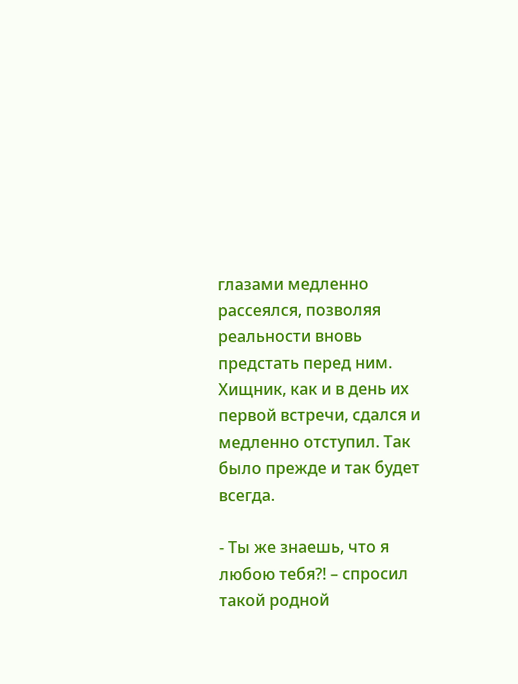глазами медленно рассеялся, позволяя реальности вновь предстать перед ним. Хищник, как и в день их первой встречи, сдался и медленно отступил. Так было прежде и так будет всегда.

- Ты же знаешь, что я любою тебя?! – спросил такой родной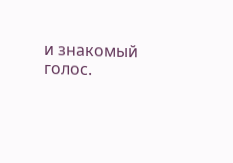и знакомый голос.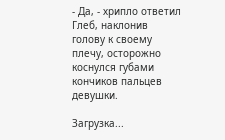- Да, - хрипло ответил Глеб, наклонив голову к своему плечу, осторожно коснулся губами кончиков пальцев девушки.

Загрузка...